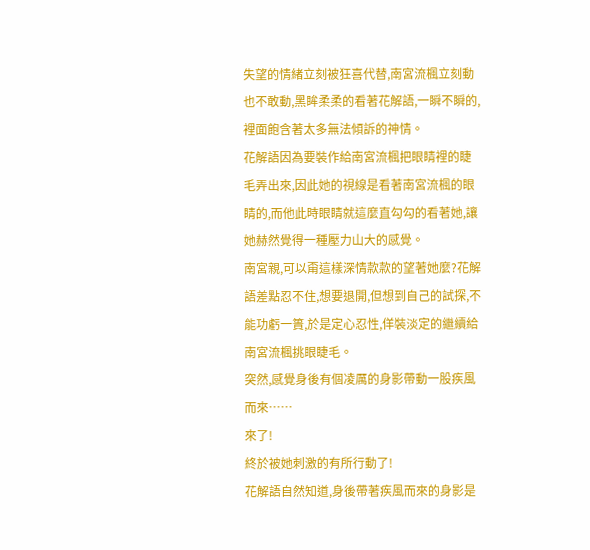失望的情緒立刻被狂喜代替,南宮流楓立刻動也不敢動,黑眸柔柔的看著花解語,一瞬不瞬的,裡面飽含著太多無法傾訴的神情。
花解語因為要裝作給南宮流楓把眼睛裡的睫毛弄出來,因此她的視線是看著南宮流楓的眼睛的,而他此時眼睛就這麼直勾勾的看著她,讓她赫然覺得一種壓力山大的感覺。
南宮親,可以甭這樣深情款款的望著她麼?花解語差點忍不住,想要退開,但想到自己的試探,不能功虧一簣,於是定心忍性,佯裝淡定的繼續給南宮流楓挑眼睫毛。
突然,感覺身後有個凌厲的身影帶動一股疾風而來……
來了!
終於被她刺激的有所行動了!
花解語自然知道,身後帶著疾風而來的身影是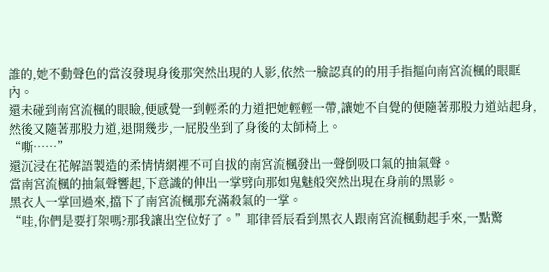誰的,她不動聲色的當沒發現身後那突然出現的人影,依然一臉認真的的用手指摳向南宮流楓的眼眶內。
還未碰到南宮流楓的眼瞼,便感覺一到輕柔的力道把她輕輕一帶,讓她不自覺的便隨著那股力道站起身,然後又隨著那股力道,退開幾步,一屁股坐到了身後的太師椅上。
“嘶……”
還沉浸在花解語製造的柔情情網裡不可自拔的南宮流楓發出一聲倒吸口氣的抽氣聲。
當南宮流楓的抽氣聲響起,下意識的伸出一掌劈向那如鬼魅般突然出現在身前的黑影。
黑衣人一掌回過來,擋下了南宮流楓那充滿殺氣的一掌。
“哇,你們是要打架嗎?那我讓出空位好了。”耶律晉辰看到黑衣人跟南宮流楓動起手來,一點驚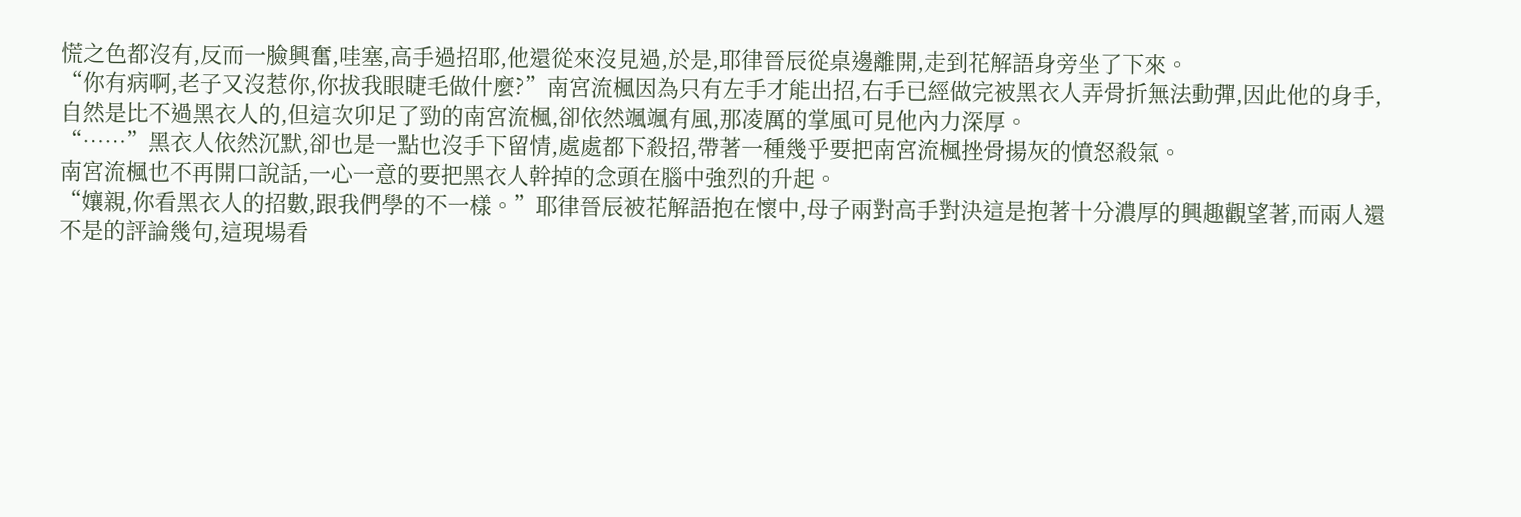慌之色都沒有,反而一臉興奮,哇塞,高手過招耶,他還從來沒見過,於是,耶律晉辰從桌邊離開,走到花解語身旁坐了下來。
“你有病啊,老子又沒惹你,你拔我眼睫毛做什麼?”南宮流楓因為只有左手才能出招,右手已經做完被黑衣人弄骨折無法動彈,因此他的身手,自然是比不過黑衣人的,但這次卯足了勁的南宮流楓,卻依然颯颯有風,那凌厲的掌風可見他內力深厚。
“……”黑衣人依然沉默,卻也是一點也沒手下留情,處處都下殺招,帶著一種幾乎要把南宮流楓挫骨揚灰的憤怒殺氣。
南宮流楓也不再開口說話,一心一意的要把黑衣人幹掉的念頭在腦中強烈的升起。
“孃親,你看黑衣人的招數,跟我們學的不一樣。”耶律晉辰被花解語抱在懷中,母子兩對高手對決這是抱著十分濃厚的興趣觀望著,而兩人還不是的評論幾句,這現場看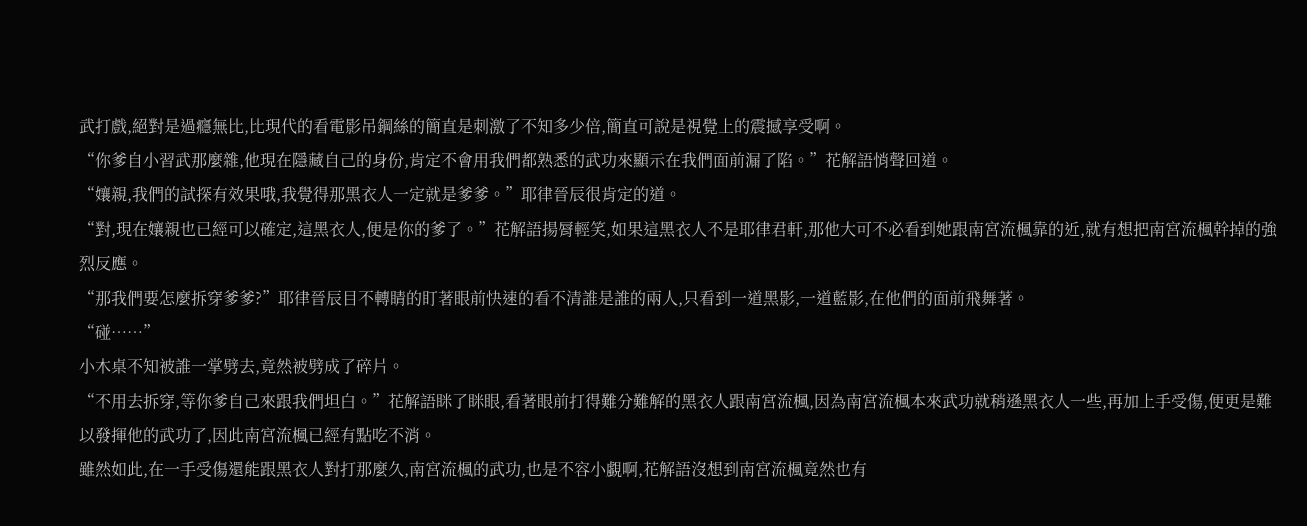武打戲,絕對是過癮無比,比現代的看電影吊鋼絲的簡直是刺激了不知多少倍,簡直可說是視覺上的震撼享受啊。
“你爹自小習武那麼雜,他現在隱藏自己的身份,肯定不會用我們都熟悉的武功來顯示在我們面前漏了陷。”花解語悄聲回道。
“孃親,我們的試探有效果哦,我覺得那黑衣人一定就是爹爹。”耶律晉辰很肯定的道。
“對,現在孃親也已經可以確定,這黑衣人,便是你的爹了。”花解語揚脣輕笑,如果這黑衣人不是耶律君軒,那他大可不必看到她跟南宮流楓靠的近,就有想把南宮流楓幹掉的強烈反應。
“那我們要怎麼拆穿爹爹?”耶律晉辰目不轉睛的盯著眼前快速的看不清誰是誰的兩人,只看到一道黑影,一道藍影,在他們的面前飛舞著。
“碰……”
小木桌不知被誰一掌劈去,竟然被劈成了碎片。
“不用去拆穿,等你爹自己來跟我們坦白。”花解語眯了眯眼,看著眼前打得難分難解的黑衣人跟南宮流楓,因為南宮流楓本來武功就稍遜黑衣人一些,再加上手受傷,便更是難以發揮他的武功了,因此南宮流楓已經有點吃不消。
雖然如此,在一手受傷還能跟黑衣人對打那麼久,南宮流楓的武功,也是不容小覷啊,花解語沒想到南宮流楓竟然也有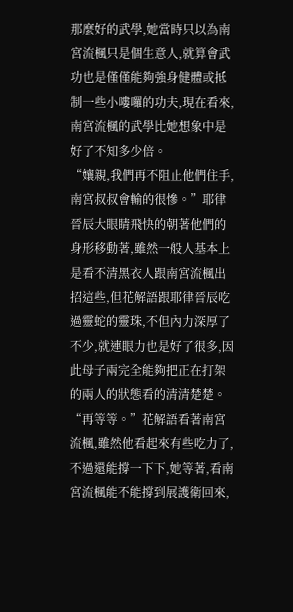那麼好的武學,她當時只以為南宮流楓只是個生意人,就算會武功也是僅僅能夠強身健體或抵制一些小嘍囉的功夫,現在看來,南宮流楓的武學比她想象中是好了不知多少倍。
“孃親,我們再不阻止他們住手,南宮叔叔會輸的很慘。”耶律晉辰大眼睛飛快的朝著他們的身形移動著,雖然一般人基本上是看不清黑衣人跟南宮流楓出招這些,但花解語跟耶律晉辰吃過靈蛇的靈珠,不但內力深厚了不少,就連眼力也是好了很多,因此母子兩完全能夠把正在打架的兩人的狀態看的清清楚楚。
“再等等。”花解語看著南宮流楓,雖然他看起來有些吃力了,不過還能撐一下下,她等著,看南宮流楓能不能撐到展護衛回來,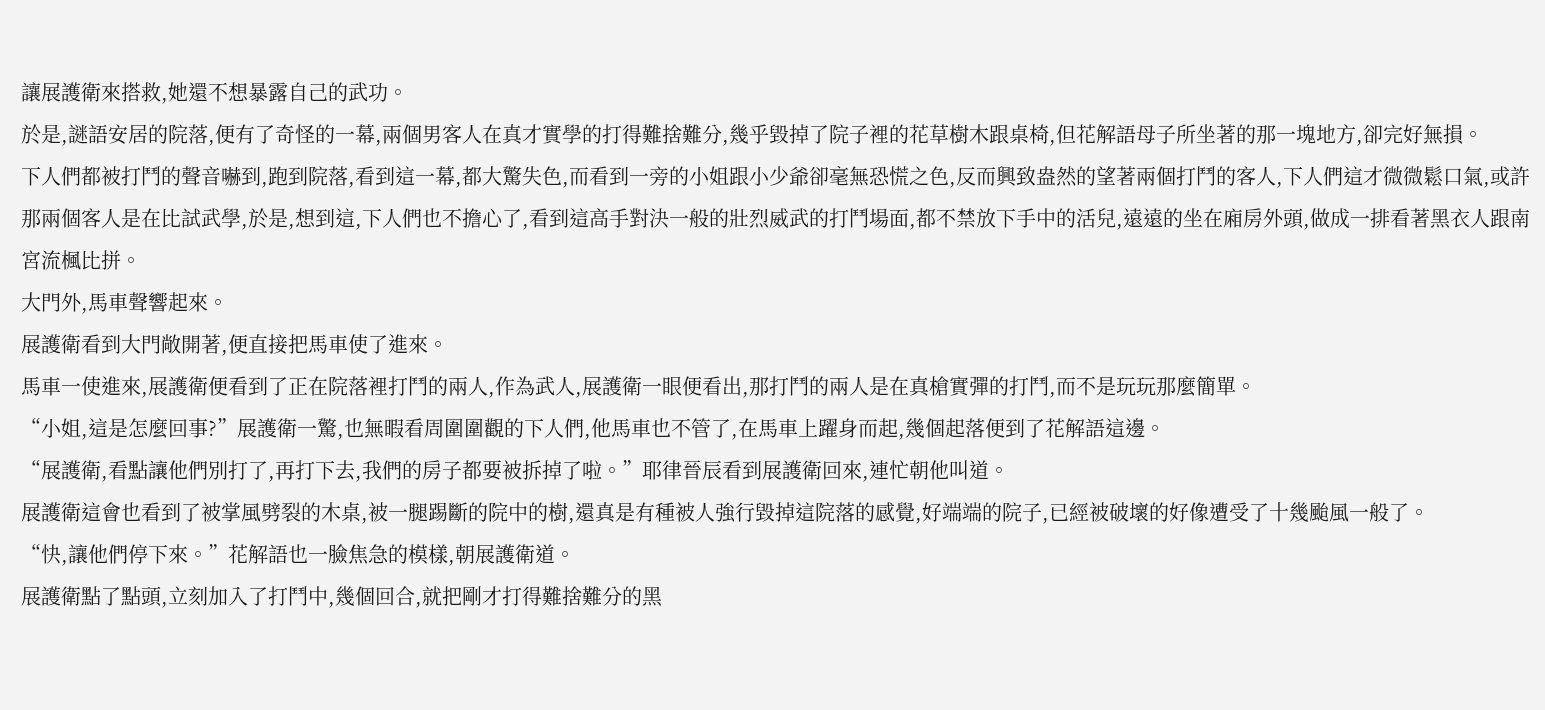讓展護衛來搭救,她還不想暴露自己的武功。
於是,謎語安居的院落,便有了奇怪的一幕,兩個男客人在真才實學的打得難捨難分,幾乎毀掉了院子裡的花草樹木跟桌椅,但花解語母子所坐著的那一塊地方,卻完好無損。
下人們都被打鬥的聲音嚇到,跑到院落,看到這一幕,都大驚失色,而看到一旁的小姐跟小少爺卻毫無恐慌之色,反而興致盎然的望著兩個打鬥的客人,下人們這才微微鬆口氣,或許那兩個客人是在比試武學,於是,想到這,下人們也不擔心了,看到這高手對決一般的壯烈威武的打鬥場面,都不禁放下手中的活兒,遠遠的坐在廂房外頭,做成一排看著黑衣人跟南宮流楓比拼。
大門外,馬車聲響起來。
展護衛看到大門敞開著,便直接把馬車使了進來。
馬車一使進來,展護衛便看到了正在院落裡打鬥的兩人,作為武人,展護衛一眼便看出,那打鬥的兩人是在真槍實彈的打鬥,而不是玩玩那麼簡單。
“小姐,這是怎麼回事?”展護衛一驚,也無暇看周圍圍觀的下人們,他馬車也不管了,在馬車上躍身而起,幾個起落便到了花解語這邊。
“展護衛,看點讓他們別打了,再打下去,我們的房子都要被拆掉了啦。”耶律晉辰看到展護衛回來,連忙朝他叫道。
展護衛這會也看到了被掌風劈裂的木桌,被一腿踢斷的院中的樹,還真是有種被人強行毀掉這院落的感覺,好端端的院子,已經被破壞的好像遭受了十幾颱風一般了。
“快,讓他們停下來。”花解語也一臉焦急的模樣,朝展護衛道。
展護衛點了點頭,立刻加入了打鬥中,幾個回合,就把剛才打得難捨難分的黑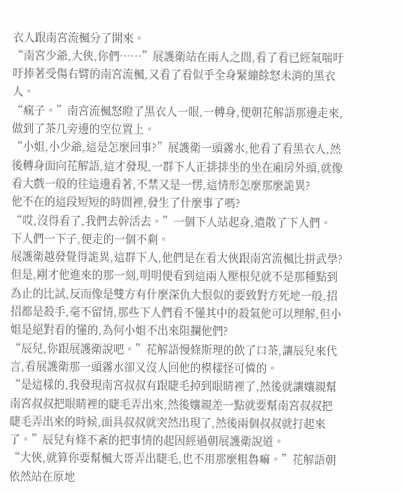衣人跟南宮流楓分了開來。
“南宮少爺,大俠,你們……”展護衛站在兩人之間,看了看已經氣喘吁吁捧著受傷右臂的南宮流楓,又看了看似乎全身緊繃餘怒未消的黑衣人。
“瘋子。”南宮流楓怒瞪了黑衣人一眼,一轉身,便朝花解語那邊走來,做到了茶几旁邊的空位置上。
“小姐,小少爺,這是怎麼回事?”展護衛一頭霧水,他看了看黑衣人,然後轉身面向花解語,這才發現,一群下人正排排坐的坐在廂房外頭,就像看大戲一般的往這邊看著,不禁又是一愣,這情形怎麼那麼詭異?
他不在的這段短短的時間裡,發生了什麼事了嗎?
“哎,沒得看了,我們去幹活去。”一個下人站起身,遣散了下人們。
下人們一下子,便走的一個不剩。
展護衛越發覺得詭異,這群下人,他們是在看大俠跟南宮流楓比拼武學?
但是,剛才他進來的那一刻,明明便看到這兩人壓根兒就不是那種點到為止的比試,反而像是雙方有什麼深仇大恨似的要致對方死地一般,招招都是殺手,毫不留情,那些下人們看不懂其中的殺氣他可以理解,但小姐是絕對看的懂的,為何小姐不出來阻攔他們?
“辰兒,你跟展護衛說吧。”花解語慢條斯理的飲了口茶,讓辰兒來代言,看展護衛那一頭霧水卻又沒人回他的模樣怪可憐的。
“是這樣的,我發現南宮叔叔有跟睫毛掉到眼睛裡了,然後就讓孃親幫南宮叔叔把眼睛裡的睫毛弄出來,然後孃親差一點就要幫南宮叔叔把睫毛弄出來的時候,面具叔叔就突然出現了,然後兩個叔叔就打起來了。”辰兒有條不紊的把事情的起因經過朝展護衛說道。
“大俠,就算你要幫楓大哥弄出睫毛,也不用那麼粗魯嘛。”花解語朝依然站在原地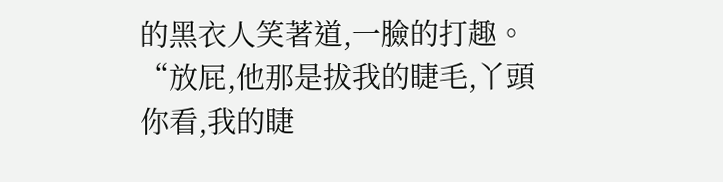的黑衣人笑著道,一臉的打趣。
“放屁,他那是拔我的睫毛,丫頭你看,我的睫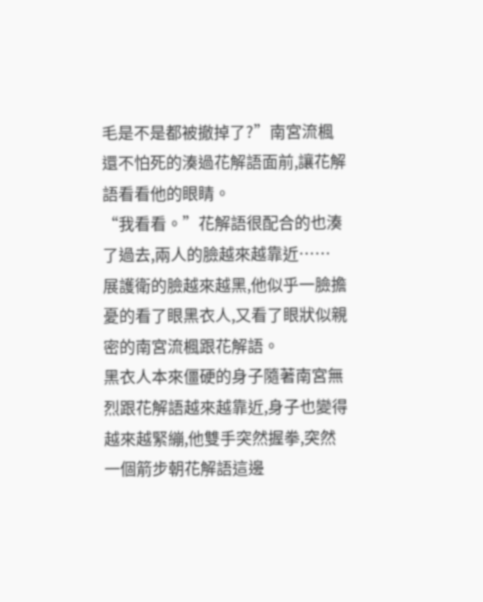毛是不是都被撤掉了?”南宮流楓還不怕死的湊過花解語面前,讓花解語看看他的眼睛。
“我看看。”花解語很配合的也湊了過去,兩人的臉越來越靠近……
展護衛的臉越來越黑,他似乎一臉擔憂的看了眼黑衣人,又看了眼狀似親密的南宮流楓跟花解語。
黑衣人本來僵硬的身子隨著南宮無烈跟花解語越來越靠近,身子也變得越來越緊繃,他雙手突然握拳,突然一個箭步朝花解語這邊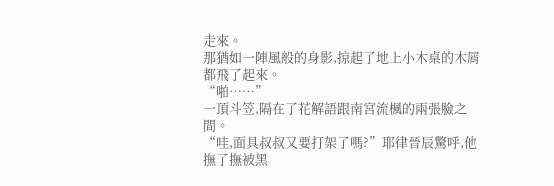走來。
那猶如一陣風般的身影,掠起了地上小木桌的木屑都飛了起來。
“啪……”
一頂斗笠,隔在了花解語跟南宮流楓的兩張臉之間。
“哇,面具叔叔又要打架了嗎?”耶律晉辰驚呼,他撫了撫被黑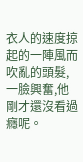衣人的速度掠起的一陣風而吹亂的頭髮,一臉興奮,他剛才還沒看過癮呢。